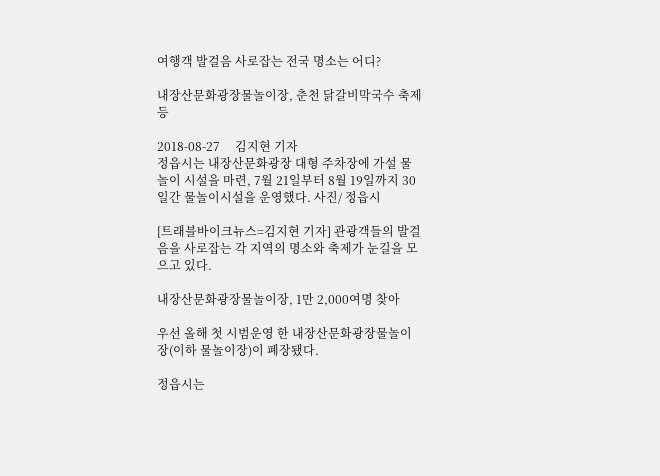여행객 발걸음 사로잡는 전국 명소는 어디?

내장산문화광장물놀이장, 춘천 닭갈비막국수 축제 등

2018-08-27     김지현 기자
정읍시는 내장산문화광장 대형 주차장에 가설 물놀이 시설을 마련, 7월 21일부터 8월 19일까지 30일간 물놀이시설을 운영했다. 사진/ 정읍시

[트래블바이크뉴스=김지현 기자] 관광객들의 발걸음을 사로잡는 각 지역의 명소와 축제가 눈길을 모으고 있다.

내장산문화광장물놀이장, 1만 2,000여명 찾아

우선 올해 첫 시범운영 한 내장산문화광장물놀이장(이하 물놀이장)이 폐장됐다.

정읍시는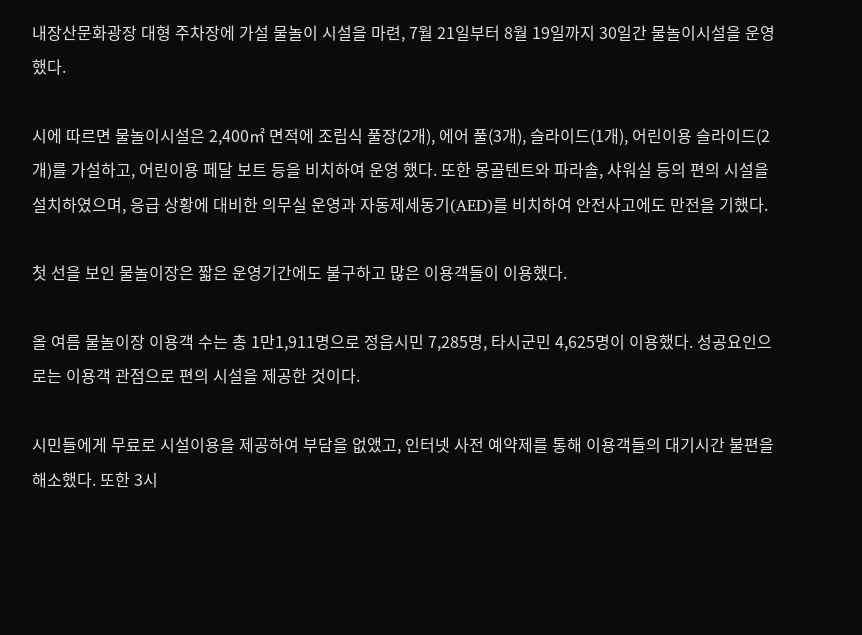내장산문화광장 대형 주차장에 가설 물놀이 시설을 마련, 7월 21일부터 8월 19일까지 30일간 물놀이시설을 운영했다.

시에 따르면 물놀이시설은 2,400㎡ 면적에 조립식 풀장(2개), 에어 풀(3개), 슬라이드(1개), 어린이용 슬라이드(2개)를 가설하고, 어린이용 페달 보트 등을 비치하여 운영 했다. 또한 몽골텐트와 파라솔, 샤워실 등의 편의 시설을 설치하였으며, 응급 상황에 대비한 의무실 운영과 자동제세동기(AED)를 비치하여 안전사고에도 만전을 기했다.

첫 선을 보인 물놀이장은 짧은 운영기간에도 불구하고 많은 이용객들이 이용했다.

올 여름 물놀이장 이용객 수는 총 1만1,911명으로 정읍시민 7,285명, 타시군민 4,625명이 이용했다. 성공요인으로는 이용객 관점으로 편의 시설을 제공한 것이다.

시민들에게 무료로 시설이용을 제공하여 부담을 없앴고, 인터넷 사전 예약제를 통해 이용객들의 대기시간 불편을 해소했다. 또한 3시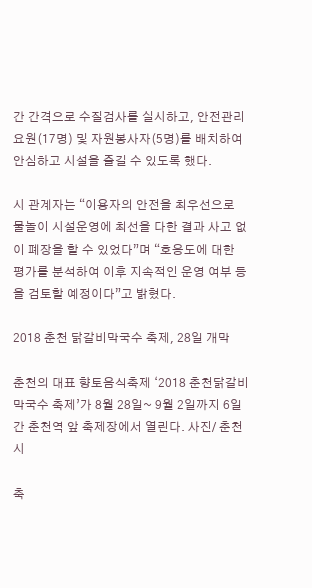간 간격으로 수질검사를 실시하고, 안전관리요원(17명) 및 자원봉사자(5명)를 배치하여 안심하고 시설을 즐길 수 있도록 했다.

시 관계자는 “이용자의 안전을 최우선으로 물놀이 시설운영에 최선을 다한 결과 사고 없이 폐장을 할 수 있었다”며 “호응도에 대한 평가를 분석하여 이후 지속적인 운영 여부 등을 검토할 예정이다”고 밝혔다.

2018 춘천 닭갈비막국수 축제, 28일 개막

춘천의 대표 향토음식축제 ‘2018 춘천닭갈비막국수 축제’가 8월 28일~ 9월 2일까지 6일간 춘천역 앞 축제장에서 열린다. 사진/ 춘천시

축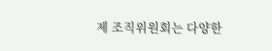제 조직위원회는 다양한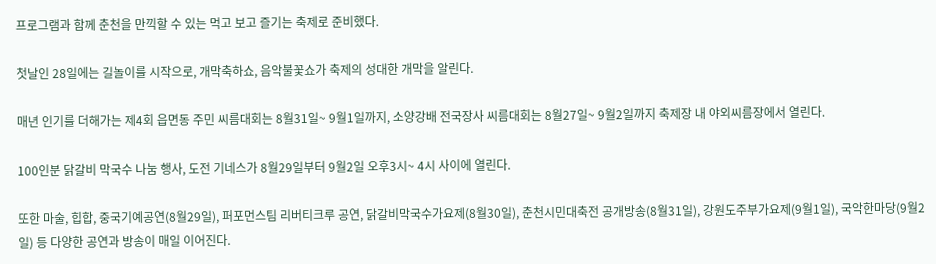프로그램과 함께 춘천을 만끽할 수 있는 먹고 보고 즐기는 축제로 준비했다.

첫날인 28일에는 길놀이를 시작으로, 개막축하쇼, 음악불꽃쇼가 축제의 성대한 개막을 알린다.

매년 인기를 더해가는 제4회 읍면동 주민 씨름대회는 8월31일~ 9월1일까지, 소양강배 전국장사 씨름대회는 8월27일~ 9월2일까지 축제장 내 야외씨름장에서 열린다.

100인분 닭갈비 막국수 나눔 행사, 도전 기네스가 8월29일부터 9월2일 오후3시~ 4시 사이에 열린다.

또한 마술, 힙합, 중국기예공연(8월29일), 퍼포먼스팀 리버티크루 공연, 닭갈비막국수가요제(8월30일), 춘천시민대축전 공개방송(8월31일), 강원도주부가요제(9월1일), 국악한마당(9월2일) 등 다양한 공연과 방송이 매일 이어진다.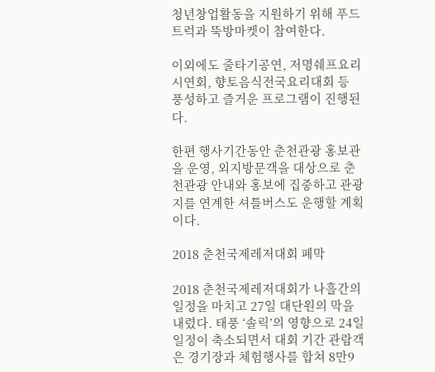청년창업활동을 지원하기 위해 푸드트럭과 뚝방마켓이 참여한다.

이외에도 줄타기공연, 저명쉐프요리시연회, 향토음식전국요리대회 등 풍성하고 즐거운 프로그램이 진행된다.

한편 행사기간동안 춘천관광 홍보관을 운영, 외지방문객을 대상으로 춘천관광 안내와 홍보에 집중하고 관광지를 연계한 셔틀버스도 운행할 계획이다.

2018 춘천국제레저대회 폐막

2018 춘천국제레저대회가 나흘간의 일정을 마치고 27일 대단원의 막을 내렸다. 태풍 ‘솔릭’의 영향으로 24일 일정이 축소되면서 대회 기간 관람객은 경기장과 체험행사를 합쳐 8만9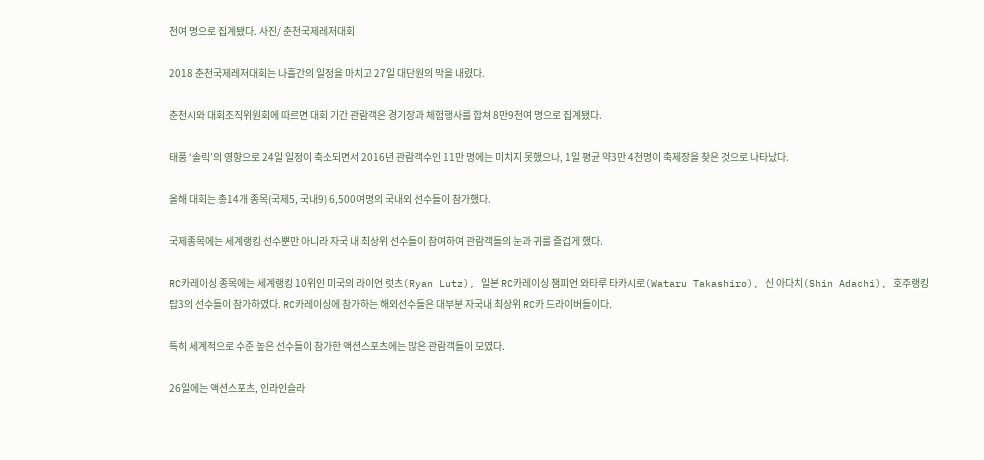천여 명으로 집계됐다. 사진/ 춘천국제레저대회

2018 춘천국제레저대회는 나흘간의 일정을 마치고 27일 대단원의 막을 내렸다.

춘천시와 대회조직위원회에 따르면 대회 기간 관람객은 경기장과 체험행사를 합쳐 8만9천여 명으로 집계됐다.

태풍 ‘솔릭’의 영향으로 24일 일정이 축소되면서 2016년 관람객수인 11만 명에는 미치지 못했으나, 1일 평균 약3만 4천명이 축제장을 찾은 것으로 나타났다.

올해 대회는 총14개 종목(국제5, 국내9) 6,500여명의 국내외 선수들이 참가했다.

국제종목에는 세계랭킹 선수뿐만 아니라 자국 내 최상위 선수들이 참여하여 관람객들의 눈과 귀를 즐겁게 했다.

RC카레이싱 종목에는 세계랭킹 10위인 미국의 라이언 럿츠(Ryan Lutz), 일본 RC카레이싱 챔피언 와타루 타카시로(Wataru Takashiro), 신 아다치(Shin Adachi), 호주랭킹 탑3의 선수들이 참가하였다. RC카레이싱에 참가하는 해외선수들은 대부분 자국내 최상위 RC카 드라이버들이다.

특히 세계적으로 수준 높은 선수들이 참가한 액션스포츠에는 많은 관람객들이 모였다.

26일에는 액션스포츠, 인라인슬라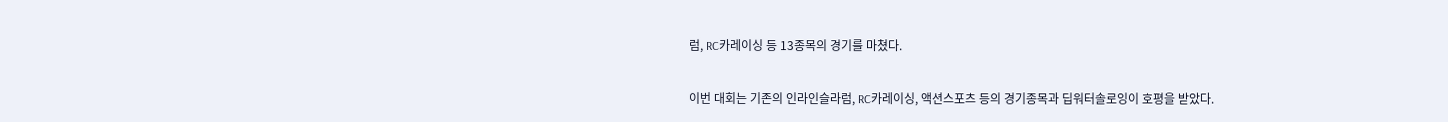럼, RC카레이싱 등 13종목의 경기를 마쳤다.

이번 대회는 기존의 인라인슬라럼, RC카레이싱, 액션스포츠 등의 경기종목과 딥워터솔로잉이 호평을 받았다.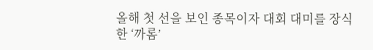올해 첫 선을 보인 종목이자 대회 대미를 장식한 ‘까롬’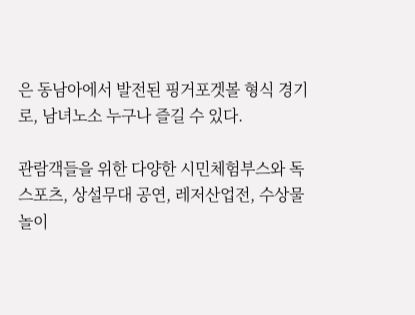은 동남아에서 발전된 핑거포겟볼 형식 경기로, 남녀노소 누구나 즐길 수 있다.

관람객들을 위한 다양한 시민체험부스와 독스포츠, 상설무대 공연, 레저산업전, 수상물놀이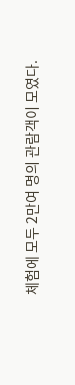체험에 모두 2만여 명의 관람객이 모였다.